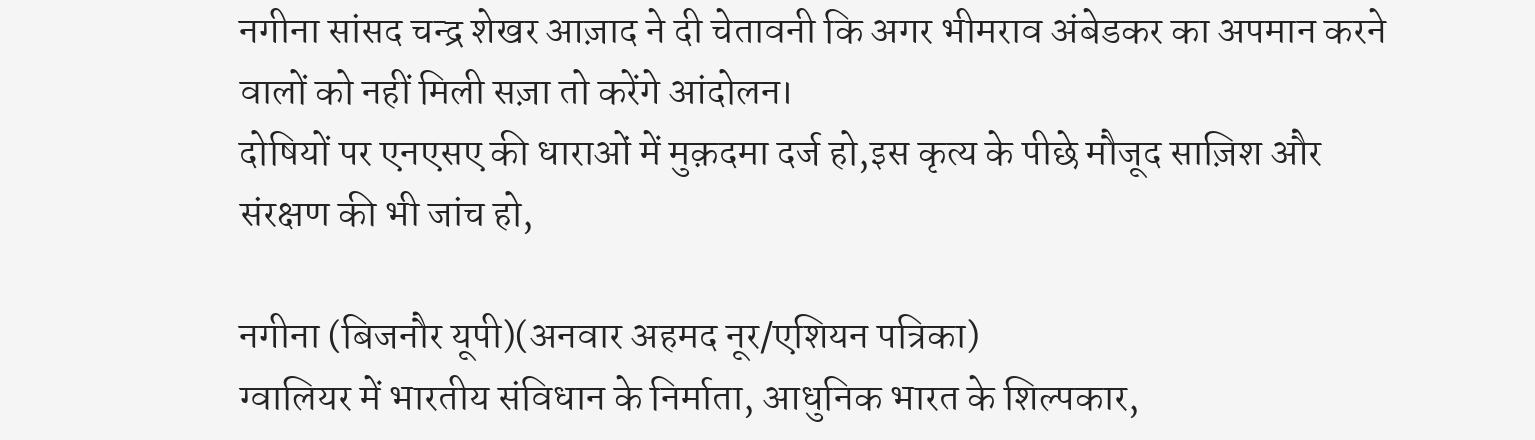नगीना सांसद चन्द्र शेखर आज़ाद ने दी चेतावनी कि अगर भीमराव अंबेडकर का अपमान करने वालों को नहीं मिली सज़ा तो करेंगे आंदोलन।
दोषियों पर एनएसए की धाराओं में मुक़दमा दर्ज हो,इस कृत्य के पीछे मौजूद साज़िश और संरक्षण की भी जांच हो,

नगीना (बिजनौर यूपी)(अनवार अहमद नूर/एशियन पत्रिका)
ग्वालियर में भारतीय संविधान के निर्माता, आधुनिक भारत के शिल्पकार,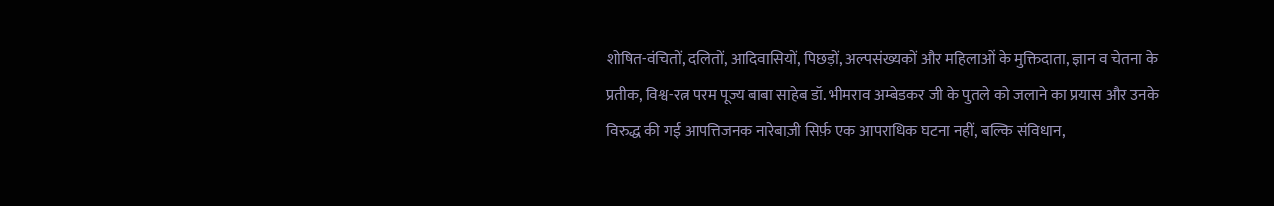शोषित-वंचितों, दलितों, आदिवासियों, पिछड़ों, अल्पसंख्यकों और महिलाओं के मुक्तिदाता, ज्ञान व चेतना के प्रतीक, विश्व-रत्न परम पूज्य बाबा साहेब डॉ. भीमराव अम्बेडकर जी के पुतले को जलाने का प्रयास और उनके विरुद्ध की गई आपत्तिजनक नारेबाज़ी सिर्फ़ एक आपराधिक घटना नहीं, बल्कि संविधान,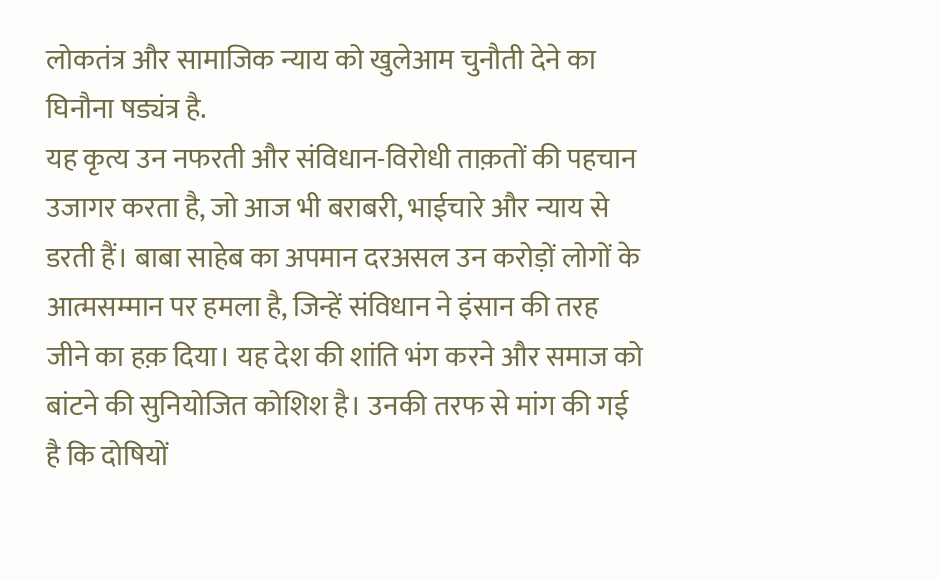लोकतंत्र और सामाजिक न्याय को खुलेआम चुनौती देने का घिनौना षड्यंत्र है.
यह कृत्य उन नफरती और संविधान-विरोधी ताक़तों की पहचान उजागर करता है, जो आज भी बराबरी, भाईचारे और न्याय से डरती हैं। बाबा साहेब का अपमान दरअसल उन करोड़ों लोगों के आत्मसम्मान पर हमला है, जिन्हें संविधान ने इंसान की तरह जीने का हक़ दिया। यह देश की शांति भंग करने और समाज को बांटने की सुनियोजित कोशिश है। उनकी तरफ से मांग की गई है कि दोषियों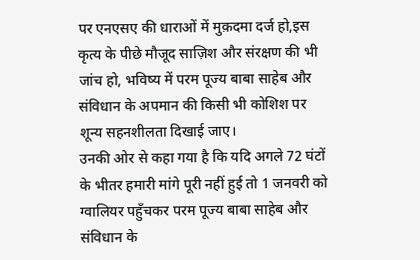पर एनएसए की धाराओं में मुक़दमा दर्ज हो,इस कृत्य के पीछे मौजूद साज़िश और संरक्षण की भी जांच हो, भविष्य में परम पूज्य बाबा साहेब और संविधान के अपमान की किसी भी कोशिश पर शून्य सहनशीलता दिखाई जाए।
उनकी ओर से कहा गया है कि यदि अगले 72 घंटों के भीतर हमारी मांगे पूरी नहीं हुई तो 1 जनवरी को ग्वालियर पहुँचकर परम पूज्य बाबा साहेब और संविधान के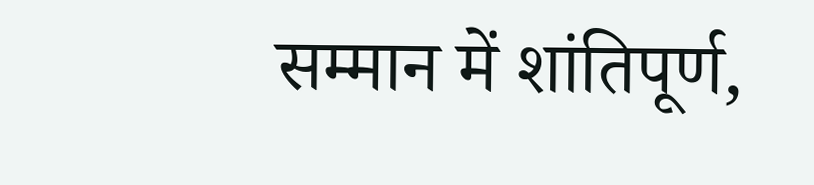सम्मान में शांतिपूर्ण,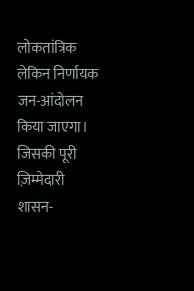लोकतांत्रिक लेकिन निर्णायक जन-आंदोलन किया जाएगा। जिसकी पूरी ज़िम्मेदारी शासन-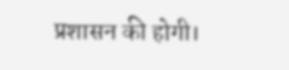प्रशासन की होगी।